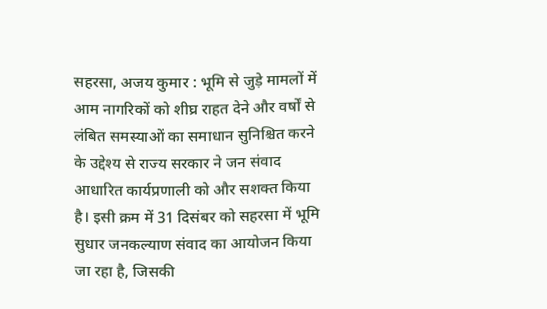सहरसा, अजय कुमार : भूमि से जुड़े मामलों में आम नागरिकों को शीघ्र राहत देने और वर्षों से लंबित समस्याओं का समाधान सुनिश्चित करने के उद्देश्य से राज्य सरकार ने जन संवाद आधारित कार्यप्रणाली को और सशक्त किया है। इसी क्रम में 31 दिसंबर को सहरसा में भूमि सुधार जनकल्याण संवाद का आयोजन किया जा रहा है, जिसकी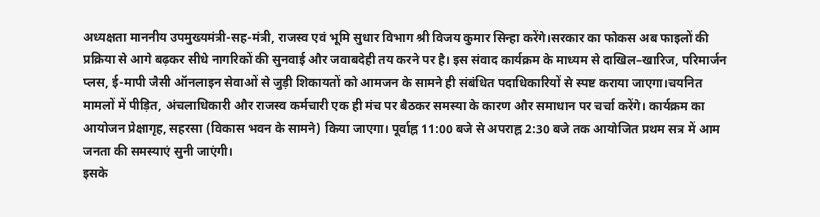अध्यक्षता माननीय उपमुख्यमंत्री-सह-मंत्री, राजस्व एवं भूमि सुधार विभाग श्री विजय कुमार सिन्हा करेंगे।सरकार का फोकस अब फाइलों की प्रक्रिया से आगे बढ़कर सीधे नागरिकों की सुनवाई और जवाबदेही तय करने पर है। इस संवाद कार्यक्रम के माध्यम से दाखिल–खारिज, परिमार्जन प्लस, ई-मापी जैसी ऑनलाइन सेवाओं से जुड़ी शिकायतों को आमजन के सामने ही संबंधित पदाधिकारियों से स्पष्ट कराया जाएगा।चयनित मामलों में पीड़ित, अंचलाधिकारी और राजस्व कर्मचारी एक ही मंच पर बैठकर समस्या के कारण और समाधान पर चर्चा करेंगे। कार्यक्रम का आयोजन प्रेक्षागृह, सहरसा (विकास भवन के सामने) किया जाएगा। पूर्वाह्न 11:00 बजे से अपराह्न 2:30 बजे तक आयोजित प्रथम सत्र में आम जनता की समस्याएं सुनी जाएंगी।
इसके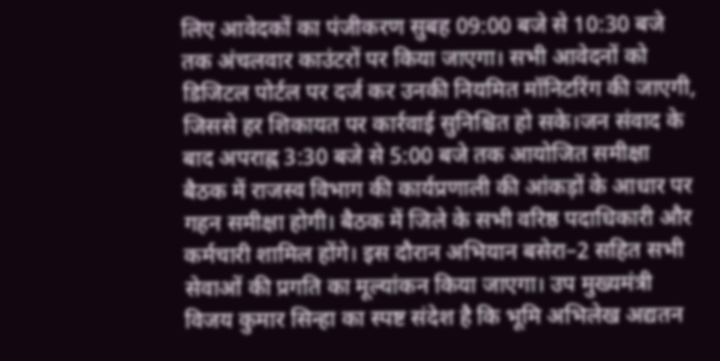लिए आवेदकों का पंजीकरण सुबह 09:00 बजे से 10:30 बजे तक अंचलवार काउंटरों पर किया जाएगा। सभी आवेदनों को डिजिटल पोर्टल पर दर्ज कर उनकी नियमित मॉनिटरिंग की जाएगी, जिससे हर शिकायत पर कार्रवाई सुनिश्चित हो सके।जन संवाद के बाद अपराह्न 3:30 बजे से 5:00 बजे तक आयोजित समीक्षा बैठक में राजस्व विभाग की कार्यप्रणाली की आंकड़ों के आधार पर गहन समीक्षा होगी। बैठक में जिले के सभी वरिष्ठ पदाधिकारी और कर्मचारी शामिल होंगे। इस दौरान अभियान बसेरा–2 सहित सभी सेवाओं की प्रगति का मूल्यांकन किया जाएगा। उप मुख्यमंत्री विजय कुमार सिन्हा का स्पष्ट संदेश है कि भूमि अभिलेख अद्यतन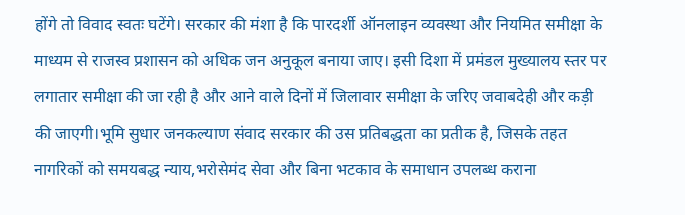होंगे तो विवाद स्वतः घटेंगे। सरकार की मंशा है कि पारदर्शी ऑनलाइन व्यवस्था और नियमित समीक्षा के माध्यम से राजस्व प्रशासन को अधिक जन अनुकूल बनाया जाए। इसी दिशा में प्रमंडल मुख्यालय स्तर पर लगातार समीक्षा की जा रही है और आने वाले दिनों में जिलावार समीक्षा के जरिए जवाबदेही और कड़ी की जाएगी।भूमि सुधार जनकल्याण संवाद सरकार की उस प्रतिबद्धता का प्रतीक है, जिसके तहत नागरिकों को समयबद्ध न्याय,भरोसेमंद सेवा और बिना भटकाव के समाधान उपलब्ध कराना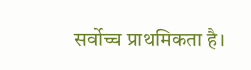सर्वोच्च प्राथमिकता है।